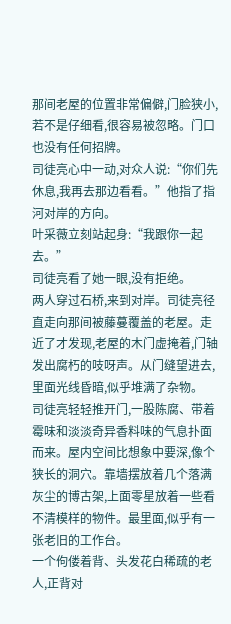那间老屋的位置非常偏僻,门脸狭小,若不是仔细看,很容易被忽略。门口也没有任何招牌。
司徒亮心中一动,对众人说:“你们先休息,我再去那边看看。”他指了指河对岸的方向。
叶采薇立刻站起身:“我跟你一起去。”
司徒亮看了她一眼,没有拒绝。
两人穿过石桥,来到对岸。司徒亮径直走向那间被藤蔓覆盖的老屋。走近了才发现,老屋的木门虚掩着,门轴发出腐朽的吱呀声。从门缝望进去,里面光线昏暗,似乎堆满了杂物。
司徒亮轻轻推开门,一股陈腐、带着霉味和淡淡奇异香料味的气息扑面而来。屋内空间比想象中要深,像个狭长的洞穴。靠墙摆放着几个落满灰尘的博古架,上面零星放着一些看不清模样的物件。最里面,似乎有一张老旧的工作台。
一个佝偻着背、头发花白稀疏的老人,正背对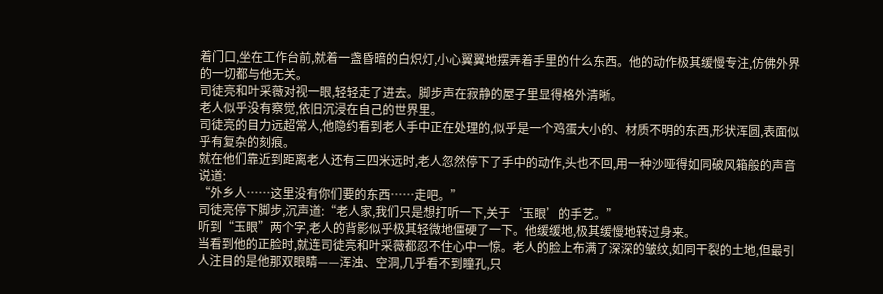着门口,坐在工作台前,就着一盏昏暗的白炽灯,小心翼翼地摆弄着手里的什么东西。他的动作极其缓慢专注,仿佛外界的一切都与他无关。
司徒亮和叶采薇对视一眼,轻轻走了进去。脚步声在寂静的屋子里显得格外清晰。
老人似乎没有察觉,依旧沉浸在自己的世界里。
司徒亮的目力远超常人,他隐约看到老人手中正在处理的,似乎是一个鸡蛋大小的、材质不明的东西,形状浑圆,表面似乎有复杂的刻痕。
就在他们靠近到距离老人还有三四米远时,老人忽然停下了手中的动作,头也不回,用一种沙哑得如同破风箱般的声音说道:
“外乡人……这里没有你们要的东西……走吧。”
司徒亮停下脚步,沉声道:“老人家,我们只是想打听一下,关于‘玉眼’的手艺。”
听到“玉眼”两个字,老人的背影似乎极其轻微地僵硬了一下。他缓缓地,极其缓慢地转过身来。
当看到他的正脸时,就连司徒亮和叶采薇都忍不住心中一惊。老人的脸上布满了深深的皱纹,如同干裂的土地,但最引人注目的是他那双眼睛——浑浊、空洞,几乎看不到瞳孔,只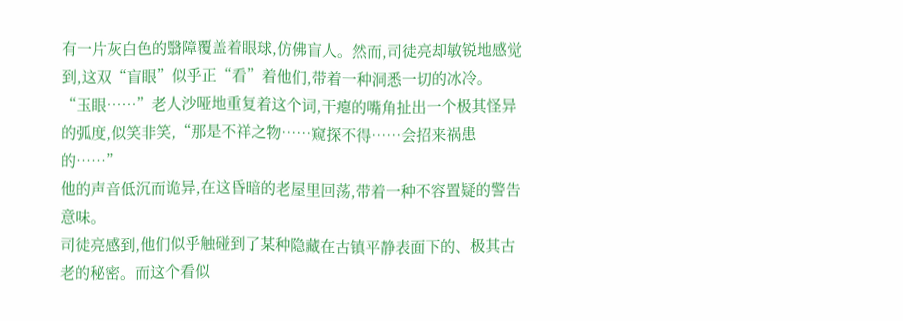有一片灰白色的翳障覆盖着眼球,仿佛盲人。然而,司徒亮却敏锐地感觉到,这双“盲眼”似乎正“看”着他们,带着一种洞悉一切的冰冷。
“玉眼……”老人沙哑地重复着这个词,干瘪的嘴角扯出一个极其怪异的弧度,似笑非笑,“那是不祥之物……窥探不得……会招来祸患的……”
他的声音低沉而诡异,在这昏暗的老屋里回荡,带着一种不容置疑的警告意味。
司徒亮感到,他们似乎触碰到了某种隐藏在古镇平静表面下的、极其古老的秘密。而这个看似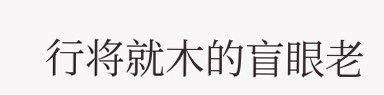行将就木的盲眼老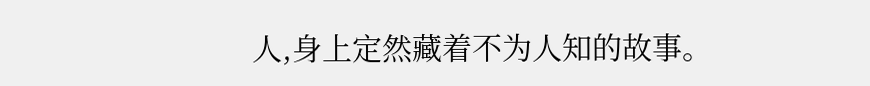人,身上定然藏着不为人知的故事。